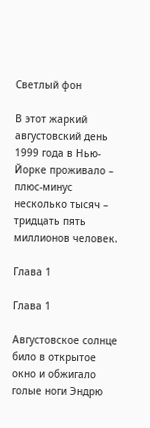Светлый фон

В этот жаркий августовский день 1999 года в Нью-Йорке проживало – плюс-минус несколько тысяч – тридцать пять миллионов человек.

Глава 1

Глава 1

Августовское солнце било в открытое окно и обжигало голые ноги Эндрю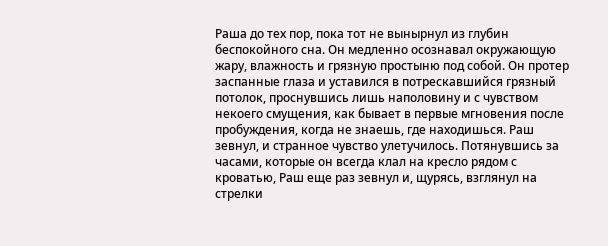Раша до тех пор, пока тот не вынырнул из глубин беспокойного сна. Он медленно осознавал окружающую жару, влажность и грязную простыню под собой. Он протер заспанные глаза и уставился в потрескавшийся грязный потолок, проснувшись лишь наполовину и с чувством некоего смущения, как бывает в первые мгновения после пробуждения, когда не знаешь, где находишься. Раш зевнул, и странное чувство улетучилось. Потянувшись за часами, которые он всегда клал на кресло рядом с кроватью, Раш еще раз зевнул и, щурясь, взглянул на стрелки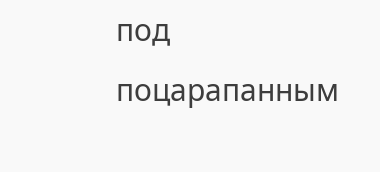под поцарапанным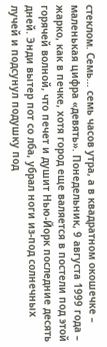стеклом. Семь… семь часов утра, а в квадратном окошечке – маленькая цифра «девять». Понедельник, 9 августа 1999 года – жарко, как в печке, хотя город еще валяется в постели под этой горячей волной, что печет и душит Нью-Йорк последние десять дней. Энди вытер пот со лба, убрал ноги из-под солнечных лучей и подсунул подушку под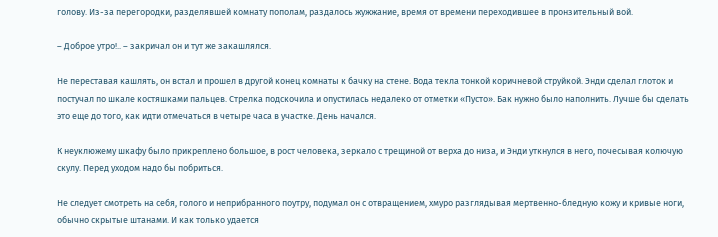голову. Из-за перегородки, разделявшей комнату пополам, раздалось жужжание, время от времени переходившее в пронзительный вой.

– Доброе утро!.. – закричал он и тут же закашлялся.

Не переставая кашлять, он встал и прошел в другой конец комнаты к бачку на стене. Вода текла тонкой коричневой струйкой. Энди сделал глоток и постучал по шкале костяшками пальцев. Стрелка подскочила и опустилась недалеко от отметки «Пусто». Бак нужно было наполнить. Лучше бы сделать это еще до того, как идти отмечаться в четыре часа в участке. День начался.

К неуклюжему шкафу было прикреплено большое, в рост человека, зеркало с трещиной от верха до низа, и Энди уткнулся в него, почесывая колючую скулу. Перед уходом надо бы побриться.

Не следует смотреть на себя, голого и неприбранного поутру, подумал он с отвращением, хмуро разглядывая мертвенно-бледную кожу и кривые ноги, обычно скрытые штанами. И как только удается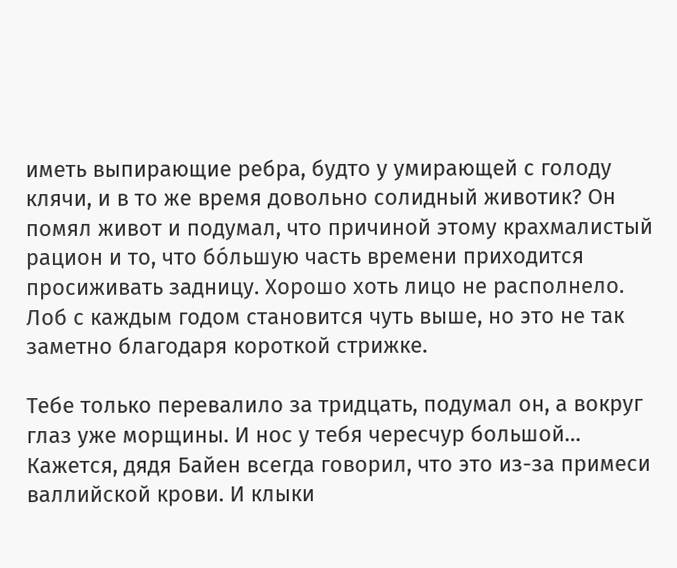иметь выпирающие ребра, будто у умирающей с голоду клячи, и в то же время довольно солидный животик? Он помял живот и подумал, что причиной этому крахмалистый рацион и то, что бо́льшую часть времени приходится просиживать задницу. Хорошо хоть лицо не располнело. Лоб с каждым годом становится чуть выше, но это не так заметно благодаря короткой стрижке.

Тебе только перевалило за тридцать, подумал он, а вокруг глаз уже морщины. И нос у тебя чересчур большой… Кажется, дядя Байен всегда говорил, что это из-за примеси валлийской крови. И клыки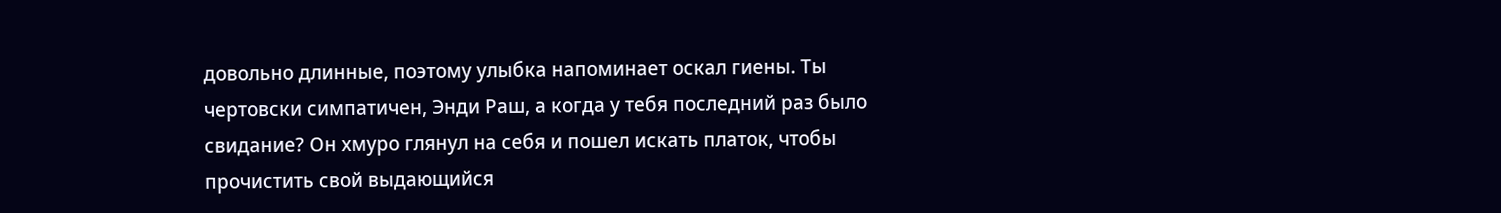довольно длинные, поэтому улыбка напоминает оскал гиены. Ты чертовски симпатичен, Энди Раш, а когда у тебя последний раз было свидание? Он хмуро глянул на себя и пошел искать платок, чтобы прочистить свой выдающийся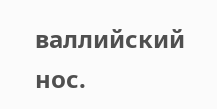валлийский нос.